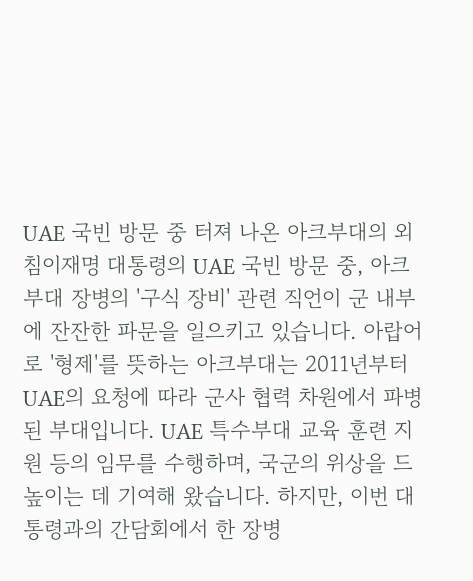UAE 국빈 방문 중 터져 나온 아크부대의 외침이재명 대통령의 UAE 국빈 방문 중, 아크부대 장병의 '구식 장비' 관련 직언이 군 내부에 잔잔한 파문을 일으키고 있습니다. 아랍어로 '형제'를 뜻하는 아크부대는 2011년부터 UAE의 요청에 따라 군사 협력 차원에서 파병된 부대입니다. UAE 특수부대 교육 훈련 지원 등의 임무를 수행하며, 국군의 위상을 드높이는 데 기여해 왔습니다. 하지만, 이번 대통령과의 간담회에서 한 장병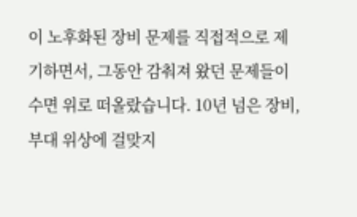이 노후화된 장비 문제를 직접적으로 제기하면서, 그동안 감춰져 왔던 문제들이 수면 위로 떠올랐습니다. 10년 넘은 장비, 부대 위상에 걸맞지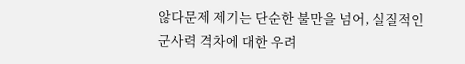않다문제 제기는 단순한 불만을 넘어, 실질적인 군사력 격차에 대한 우려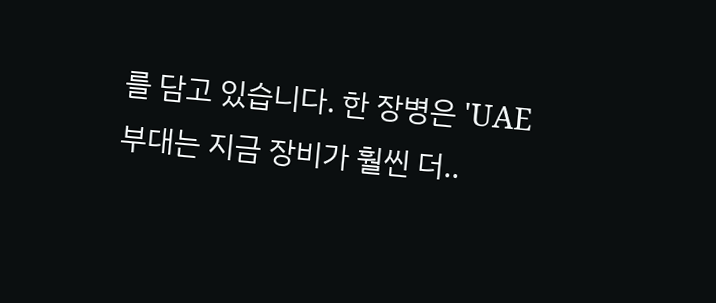를 담고 있습니다. 한 장병은 'UAE 부대는 지금 장비가 훨씬 더..